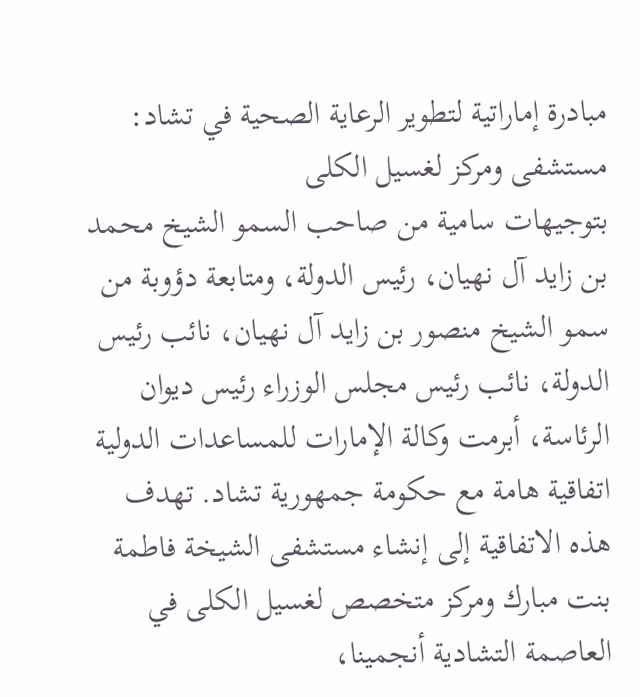مبادرة إماراتية لتطوير الرعاية الصحية في تشاد: مستشفى ومركز لغسيل الكلى
بتوجيهات سامية من صاحب السمو الشيخ محمد بن زايد آل نهيان، رئيس الدولة، ومتابعة دؤوبة من سمو الشيخ منصور بن زايد آل نهيان، نائب رئيس الدولة، نائب رئيس مجلس الوزراء رئيس ديوان الرئاسة، أبرمت وكالة الإمارات للمساعدات الدولية اتفاقية هامة مع حكومة جمهورية تشاد. تهدف هذه الاتفاقية إلى إنشاء مستشفى الشيخة فاطمة بنت مبارك ومركز متخصص لغسيل الكلى في العاصمة التشادية أنجمينا،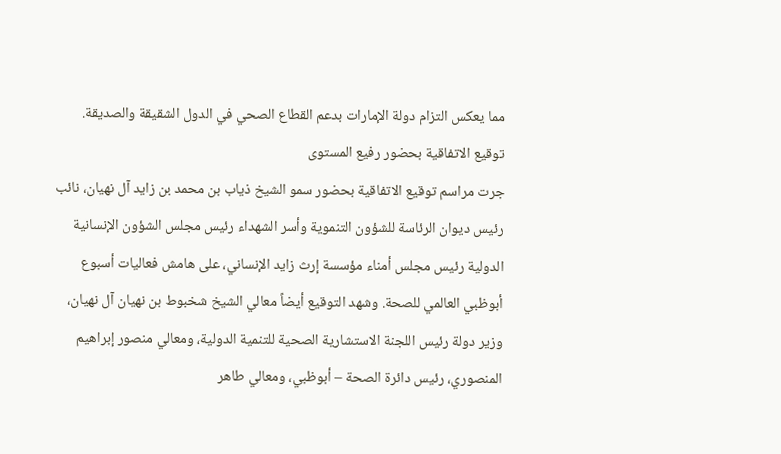مما يعكس التزام دولة الإمارات بدعم القطاع الصحي في الدول الشقيقة والصديقة.
توقيع الاتفاقية بحضور رفيع المستوى
جرت مراسم توقيع الاتفاقية بحضور سمو الشيخ ذياب بن محمد بن زايد آل نهيان، نائب رئيس ديوان الرئاسة للشؤون التنموية وأسر الشهداء رئيس مجلس الشؤون الإنسانية الدولية رئيس مجلس أمناء مؤسسة إرث زايد الإنساني، على هامش فعاليات أسبوع أبوظبي العالمي للصحة. وشهد التوقيع أيضاً معالي الشيخ شخبوط بن نهيان آل نهيان، وزير دولة رئيس اللجنة الاستشارية الصحية للتنمية الدولية، ومعالي منصور إبراهيم المنصوري، رئيس دائرة الصحة – أبوظبي، ومعالي طاهر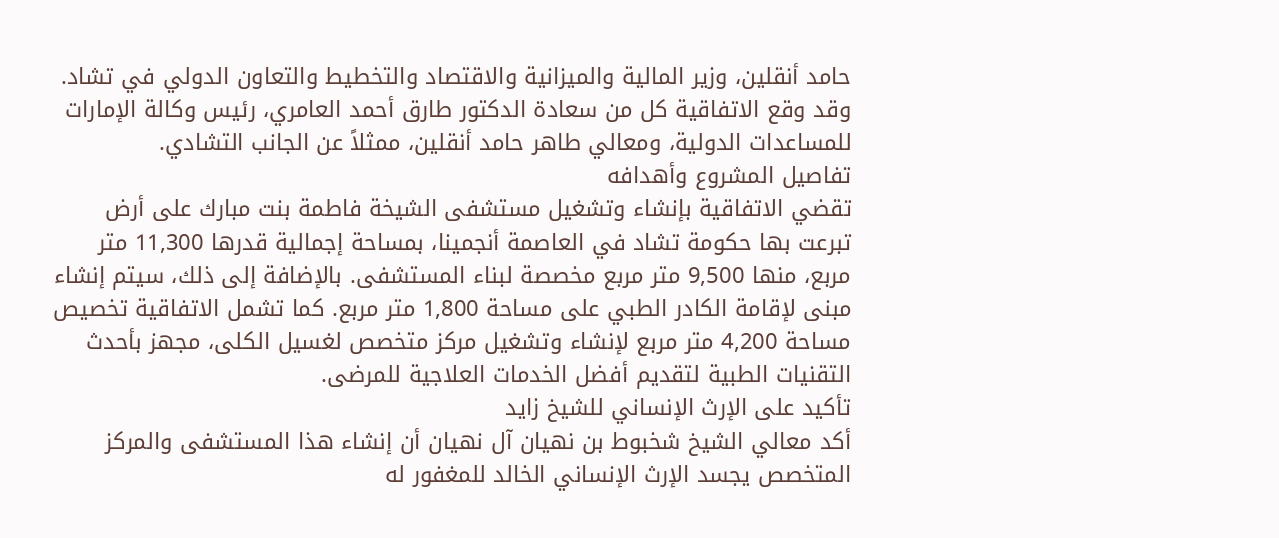حامد أنقلين، وزير المالية والميزانية والاقتصاد والتخطيط والتعاون الدولي في تشاد. وقد وقع الاتفاقية كل من سعادة الدكتور طارق أحمد العامري، رئيس وكالة الإمارات للمساعدات الدولية، ومعالي طاهر حامد أنقلين، ممثلاً عن الجانب التشادي.
تفاصيل المشروع وأهدافه
تقضي الاتفاقية بإنشاء وتشغيل مستشفى الشيخة فاطمة بنت مبارك على أرض تبرعت بها حكومة تشاد في العاصمة أنجمينا، بمساحة إجمالية قدرها 11,300 متر مربع، منها 9,500 متر مربع مخصصة لبناء المستشفى. بالإضافة إلى ذلك، سيتم إنشاء مبنى لإقامة الكادر الطبي على مساحة 1,800 متر مربع. كما تشمل الاتفاقية تخصيص مساحة 4,200 متر مربع لإنشاء وتشغيل مركز متخصص لغسيل الكلى، مجهز بأحدث التقنيات الطبية لتقديم أفضل الخدمات العلاجية للمرضى.
تأكيد على الإرث الإنساني للشيخ زايد
أكد معالي الشيخ شخبوط بن نهيان آل نهيان أن إنشاء هذا المستشفى والمركز المتخصص يجسد الإرث الإنساني الخالد للمغفور له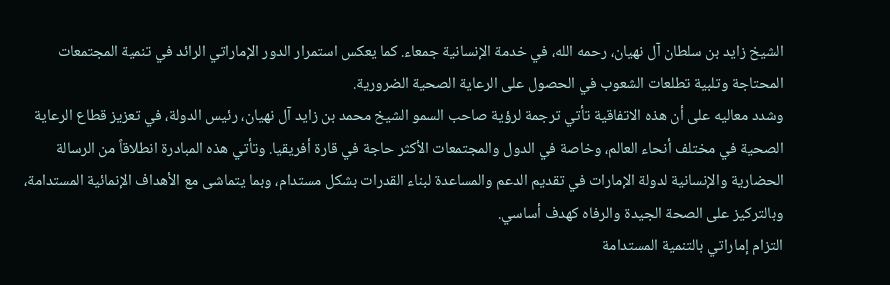الشيخ زايد بن سلطان آل نهيان، رحمه الله، في خدمة الإنسانية جمعاء. كما يعكس استمرار الدور الإماراتي الرائد في تنمية المجتمعات المحتاجة وتلبية تطلعات الشعوب في الحصول على الرعاية الصحية الضرورية.
وشدد معاليه على أن هذه الاتفاقية تأتي ترجمة لرؤية صاحب السمو الشيخ محمد بن زايد آل نهيان، رئيس الدولة، في تعزيز قطاع الرعاية الصحية في مختلف أنحاء العالم، وخاصة في الدول والمجتمعات الأكثر حاجة في قارة أفريقيا. وتأتي هذه المبادرة انطلاقاً من الرسالة الحضارية والإنسانية لدولة الإمارات في تقديم الدعم والمساعدة لبناء القدرات بشكل مستدام، وبما يتماشى مع الأهداف الإنمائية المستدامة، وبالتركيز على الصحة الجيدة والرفاه كهدف أساسي.
التزام إماراتي بالتنمية المستدامة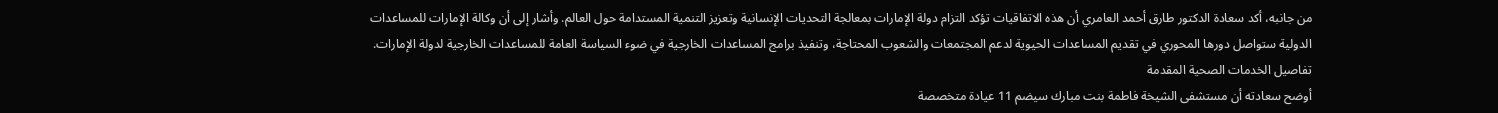من جانبه، أكد سعادة الدكتور طارق أحمد العامري أن هذه الاتفاقيات تؤكد التزام دولة الإمارات بمعالجة التحديات الإنسانية وتعزيز التنمية المستدامة حول العالم. وأشار إلى أن وكالة الإمارات للمساعدات الدولية ستواصل دورها المحوري في تقديم المساعدات الحيوية لدعم المجتمعات والشعوب المحتاجة، وتنفيذ برامج المساعدات الخارجية في ضوء السياسة العامة للمساعدات الخارجية لدولة الإمارات.
تفاصيل الخدمات الصحية المقدمة
أوضح سعادته أن مستشفى الشيخة فاطمة بنت مبارك سيضم 11 عيادة متخصصة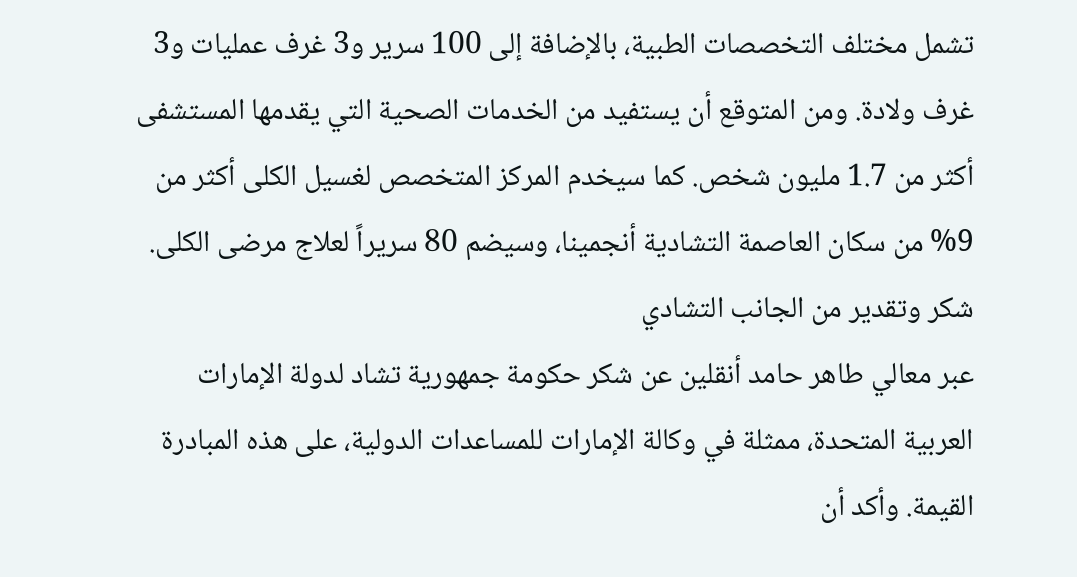تشمل مختلف التخصصات الطبية، بالإضافة إلى 100 سرير و3 غرف عمليات و3 غرف ولادة. ومن المتوقع أن يستفيد من الخدمات الصحية التي يقدمها المستشفى أكثر من 1.7 مليون شخص. كما سيخدم المركز المتخصص لغسيل الكلى أكثر من 9% من سكان العاصمة التشادية أنجمينا، وسيضم 80 سريراً لعلاج مرضى الكلى.
شكر وتقدير من الجانب التشادي
عبر معالي طاهر حامد أنقلين عن شكر حكومة جمهورية تشاد لدولة الإمارات العربية المتحدة، ممثلة في وكالة الإمارات للمساعدات الدولية، على هذه المبادرة القيمة. وأكد أن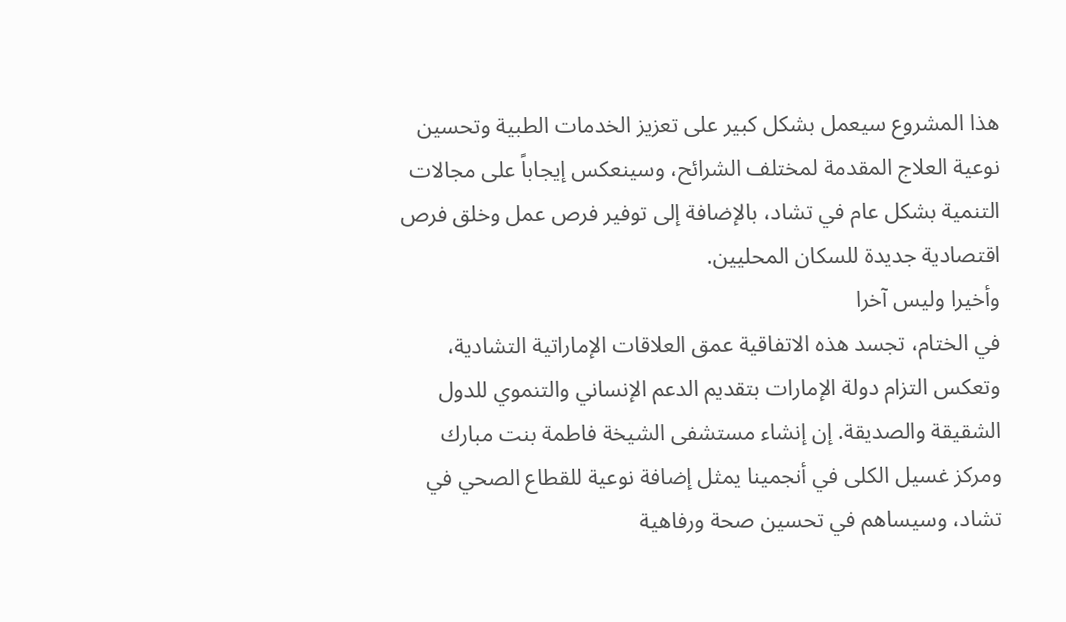هذا المشروع سيعمل بشكل كبير على تعزيز الخدمات الطبية وتحسين نوعية العلاج المقدمة لمختلف الشرائح، وسينعكس إيجاباً على مجالات التنمية بشكل عام في تشاد، بالإضافة إلى توفير فرص عمل وخلق فرص اقتصادية جديدة للسكان المحليين.
وأخيرا وليس آخرا
في الختام، تجسد هذه الاتفاقية عمق العلاقات الإماراتية التشادية، وتعكس التزام دولة الإمارات بتقديم الدعم الإنساني والتنموي للدول الشقيقة والصديقة. إن إنشاء مستشفى الشيخة فاطمة بنت مبارك ومركز غسيل الكلى في أنجمينا يمثل إضافة نوعية للقطاع الصحي في تشاد، وسيساهم في تحسين صحة ورفاهية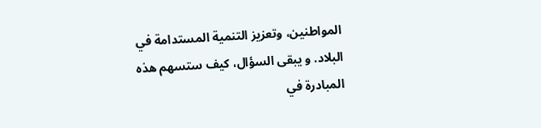المواطنين، وتعزيز التنمية المستدامة في البلاد. و يبقى السؤال، كيف ستسهم هذه المبادرة في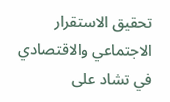تحقيق الاستقرار الاجتماعي والاقتصادي في تشاد على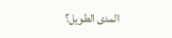المدى الطويل؟